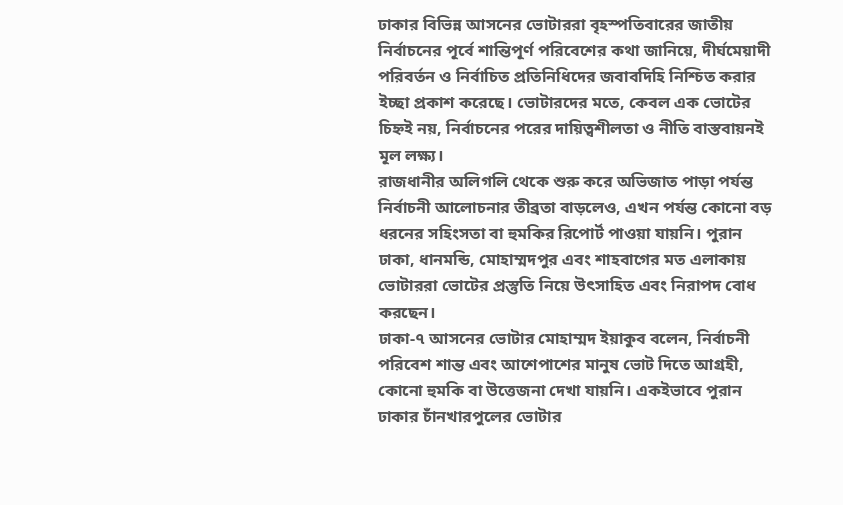ঢাকার বিভিন্ন আসনের ভোটাররা বৃহস্পতিবারের জাতীয় নির্বাচনের পূর্বে শান্তিপূর্ণ পরিবেশের কথা জানিয়ে, দীর্ঘমেয়াদী পরিবর্তন ও নির্বাচিত প্রতিনিধিদের জবাবদিহি নিশ্চিত করার ইচ্ছা প্রকাশ করেছে। ভোটারদের মতে, কেবল এক ভোটের চিহ্নই নয়, নির্বাচনের পরের দায়িত্বশীলতা ও নীতি বাস্তবায়নই মূল লক্ষ্য।
রাজধানীর অলিগলি থেকে শুরু করে অভিজাত পাড়া পর্যন্ত নির্বাচনী আলোচনার তীব্রতা বাড়লেও, এখন পর্যন্ত কোনো বড় ধরনের সহিংসতা বা হুমকির রিপোর্ট পাওয়া যায়নি। পুরান ঢাকা, ধানমন্ডি, মোহাম্মদপুর এবং শাহবাগের মত এলাকায় ভোটাররা ভোটের প্রস্তুতি নিয়ে উৎসাহিত এবং নিরাপদ বোধ করছেন।
ঢাকা-৭ আসনের ভোটার মোহাম্মদ ইয়াকুব বলেন, নির্বাচনী পরিবেশ শান্ত এবং আশেপাশের মানুষ ভোট দিতে আগ্রহী, কোনো হুমকি বা উত্তেজনা দেখা যায়নি। একইভাবে পুরান ঢাকার চাঁনখারপুলের ভোটার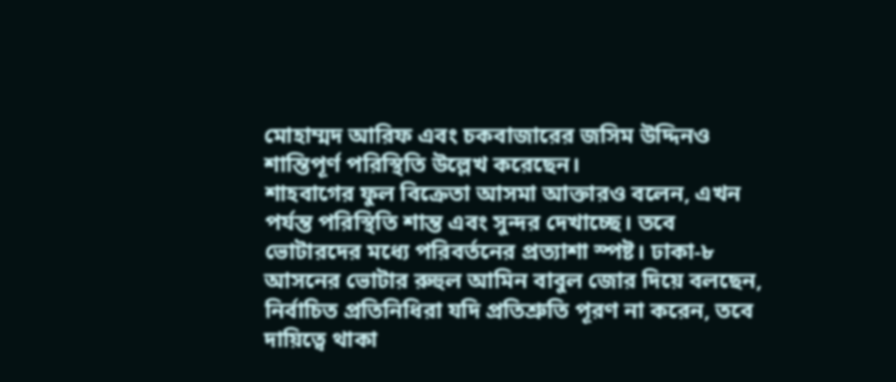মোহাম্মদ আরিফ এবং চকবাজারের জসিম উদ্দিনও শান্তিপূর্ণ পরিস্থিতি উল্লেখ করেছেন।
শাহবাগের ফুল বিক্রেতা আসমা আক্তারও বলেন, এখন পর্যন্ত পরিস্থিতি শান্ত এবং সুন্দর দেখাচ্ছে। তবে ভোটারদের মধ্যে পরিবর্তনের প্রত্যাশা স্পষ্ট। ঢাকা-৮ আসনের ভোটার রুহুল আমিন বাবুল জোর দিয়ে বলছেন, নির্বাচিত প্রতিনিধিরা যদি প্রতিশ্রুতি পূরণ না করেন, তবে দায়িত্বে থাকা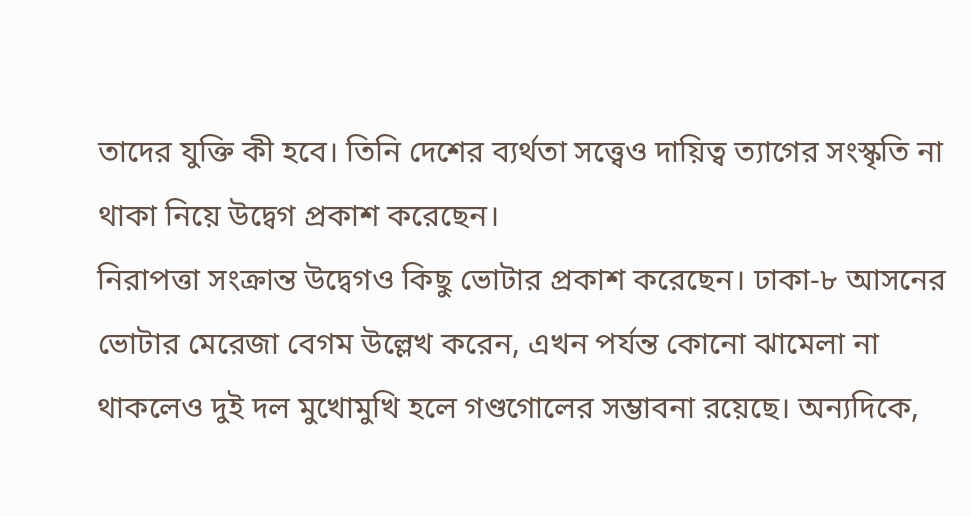তাদের যুক্তি কী হবে। তিনি দেশের ব্যর্থতা সত্ত্বেও দায়িত্ব ত্যাগের সংস্কৃতি না থাকা নিয়ে উদ্বেগ প্রকাশ করেছেন।
নিরাপত্তা সংক্রান্ত উদ্বেগও কিছু ভোটার প্রকাশ করেছেন। ঢাকা-৮ আসনের ভোটার মেরেজা বেগম উল্লেখ করেন, এখন পর্যন্ত কোনো ঝামেলা না থাকলেও দুই দল মুখোমুখি হলে গণ্ডগোলের সম্ভাবনা রয়েছে। অন্যদিকে,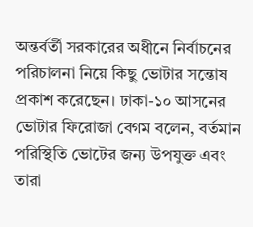অন্তর্বর্তী সরকারের অধীনে নির্বাচনের পরিচালনা নিয়ে কিছু ভোটার সন্তোষ প্রকাশ করেছেন। ঢাকা-১০ আসনের ভোটার ফিরোজা বেগম বলেন, বর্তমান পরিস্থিতি ভোটের জন্য উপযুক্ত এবং তারা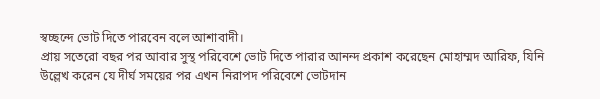স্বচ্ছন্দে ভোট দিতে পারবেন বলে আশাবাদী।
প্রায় সতেরো বছর পর আবার সুস্থ পরিবেশে ভোট দিতে পারার আনন্দ প্রকাশ করেছেন মোহাম্মদ আরিফ, যিনি উল্লেখ করেন যে দীর্ঘ সময়ের পর এখন নিরাপদ পরিবেশে ভোটদান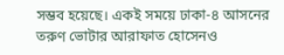সম্ভব হয়েছে। একই সময়ে ঢাকা-৪ আসনের তরুণ ভোটার আরাফাত হোসেনও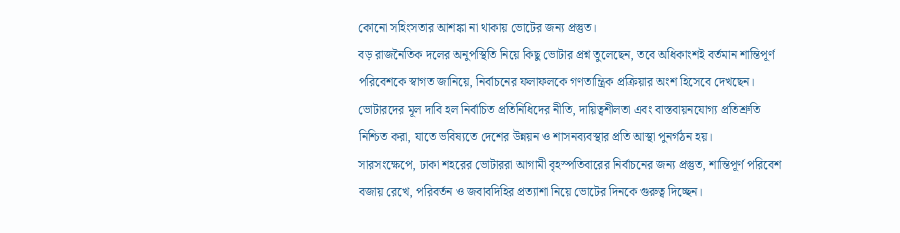কোনো সহিংসতার আশঙ্কা না থাকায় ভোটের জন্য প্রস্তুত।
বড় রাজনৈতিক দলের অনুপস্থিতি নিয়ে কিছু ভোটার প্রশ্ন তুলেছেন, তবে অধিকাংশই বর্তমান শান্তিপূর্ণ পরিবেশকে স্বাগত জানিয়ে, নির্বাচনের ফলাফলকে গণতান্ত্রিক প্রক্রিয়ার অংশ হিসেবে দেখছেন। ভোটারদের মূল দাবি হল নির্বাচিত প্রতিনিধিদের নীতি, দায়িত্বশীলতা এবং বাস্তবায়নযোগ্য প্রতিশ্রুতি নিশ্চিত করা, যাতে ভবিষ্যতে দেশের উন্নয়ন ও শাসনব্যবস্থার প্রতি আস্থা পুনর্গঠন হয়।
সারসংক্ষেপে, ঢাকা শহরের ভোটাররা আগামী বৃহস্পতিবারের নির্বাচনের জন্য প্রস্তুত, শান্তিপূর্ণ পরিবেশ বজায় রেখে, পরিবর্তন ও জবাবদিহির প্রত্যাশা নিয়ে ভোটের দিনকে গুরুত্ব দিচ্ছেন।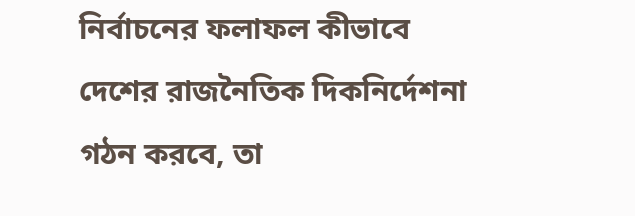নির্বাচনের ফলাফল কীভাবে দেশের রাজনৈতিক দিকনির্দেশনা গঠন করবে, তা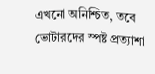এখনো অনিশ্চিত, তবে ভোটারদের স্পষ্ট প্রত্যাশা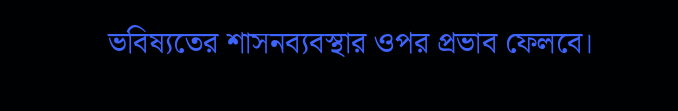ভবিষ্যতের শাসনব্যবস্থার ওপর প্রভাব ফেলবে।